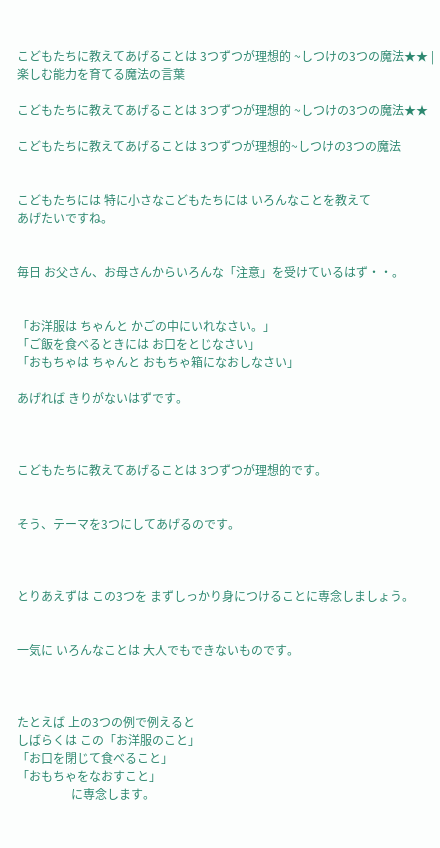こどもたちに教えてあげることは 3つずつが理想的 ~しつけの3つの魔法★★ | 楽しむ能力を育てる魔法の言葉

こどもたちに教えてあげることは 3つずつが理想的 ~しつけの3つの魔法★★

こどもたちに教えてあげることは 3つずつが理想的~しつけの3つの魔法


こどもたちには 特に小さなこどもたちには いろんなことを教えて
あげたいですね。


毎日 お父さん、お母さんからいろんな「注意」を受けているはず・・。


「お洋服は ちゃんと かごの中にいれなさい。」
「ご飯を食べるときには お口をとじなさい」
「おもちゃは ちゃんと おもちゃ箱になおしなさい」

あげれば きりがないはずです。



こどもたちに教えてあげることは 3つずつが理想的です。


そう、テーマを3つにしてあげるのです。



とりあえずは この3つを まずしっかり身につけることに専念しましょう。


一気に いろんなことは 大人でもできないものです。



たとえば 上の3つの例で例えると
しばらくは この「お洋服のこと」
「お口を閉じて食べること」
「おもちゃをなおすこと」
                  に専念します。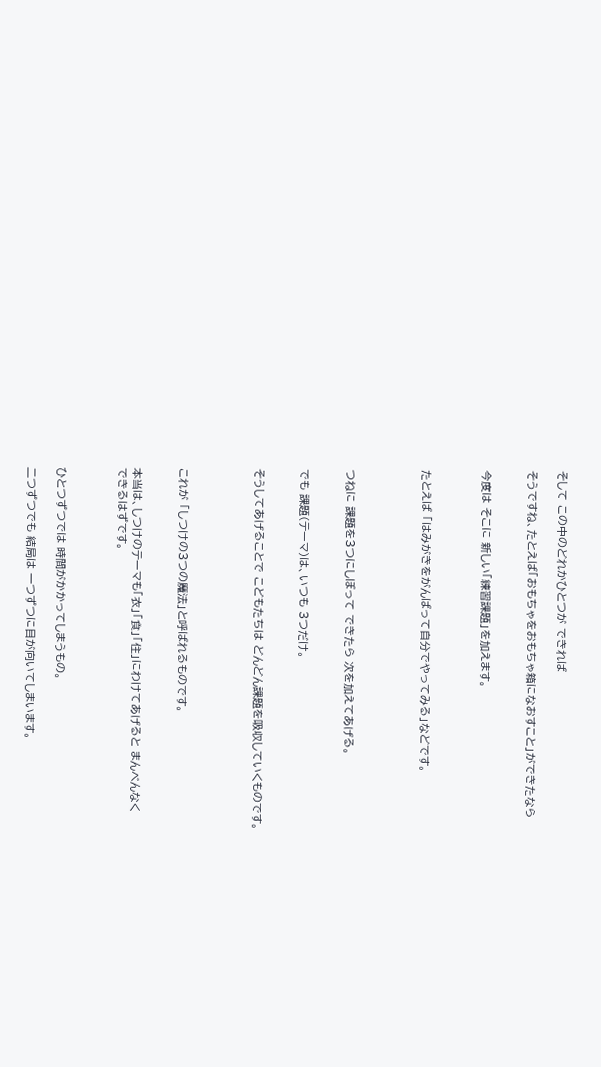そして この中のどれかひとつが できれば

そうですね、たとえば「おもちゃをおもちゃ箱になおすこと」ができたなら


今度は そこに 新しい「練習課題」を加えます。



たとえば 「はみがきをがんばって自分でやってみる」などです。




つねに 課題を3つにしぼって できたら 次を加えてあげる。


でも 課題(テーマ)は、いつも 3つだけ。


そうしてあげることで こどもたちは どんどん課題を吸収していくものです。




これが 「しつけの3つの魔法」と呼ばれるものです。


本当は、しつけのテーマも「衣」「食」「住」にわけてあげると まんべんなく
できるはずです。



ひとつずつでは 時間がかかってしまうもの。

二つずつでも 結局は 一つずつに目が向いてしまいます。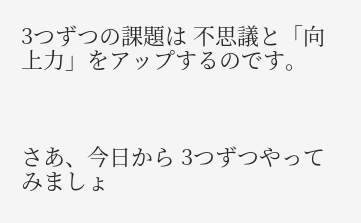3つずつの課題は 不思議と「向上力」をアップするのです。



さあ、今日から 3つずつやってみましょ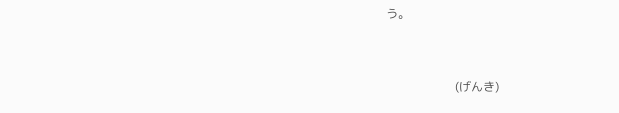う。


                       (げんき)